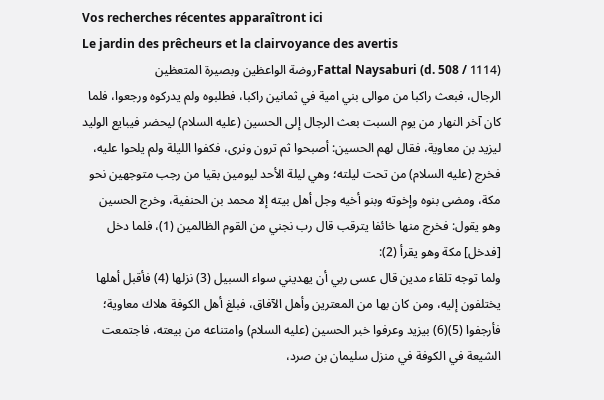Vos recherches récentes apparaîtront ici
Le jardin des prêcheurs et la clairvoyance des avertis
Fattal Naysaburi (d. 508 / 1114)روضة الواعظين وبصيرة المتعظين
الرجال، فبعث راكبا من موالى بني امية في ثمانين راكبا، فطلبوه ولم يدركوه ورجعوا، فلما كان آخر النهار من يوم السبت بعث الرجال إلى الحسين (عليه السلام) ليحضر فيبايع الوليد ليزيد بن معاوية، فقال لهم الحسين: أصبحوا ثم ترون ونرى، فكفوا الليلة ولم يلحوا عليه، فخرج (عليه السلام) من تحت ليلته؛ وهي ليلة الأحد ليومين بقيا من رجب متوجهين نحو مكة، ومضى بنوه وإخوته وبنو أخيه وجل أهل بيته إلا محمد بن الحنفية، وخرج الحسين وهو يقول: فخرج منها خائفا يترقب قال رب نجني من القوم الظالمين (1)، فلما دخل [فدخل] مكة وهو يقرأ (2):
ولما توجه تلقاء مدين قال عسى ربي أن يهديني سواء السبيل (3) نزلها (4) فأقبل أهلها يختلفون إليه، ومن كان بها من المعترين وأهل الآفاق، فبلغ أهل الكوفة هلاك معاوية؛ فأرجفوا (5)(6) بيزيد وعرفوا خبر الحسين (عليه السلام) وامتناعه من بيعته، فاجتمعت الشيعة في الكوفة في منزل سليمان بن صرد،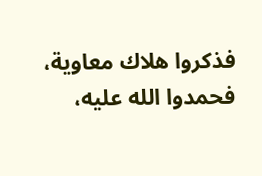فذكروا هلاك معاوية، فحمدوا الله عليه،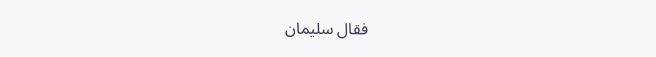فقال سليمان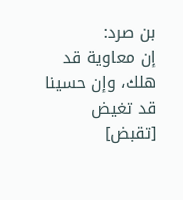بن صرد:
إن معاوية قد هلك، وإن حسينا قد تغيض [تقبض]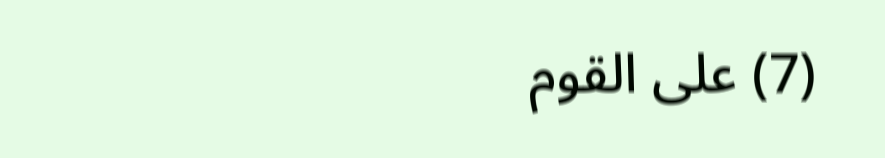(7) على القوم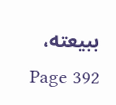ببيعته،
Page 392